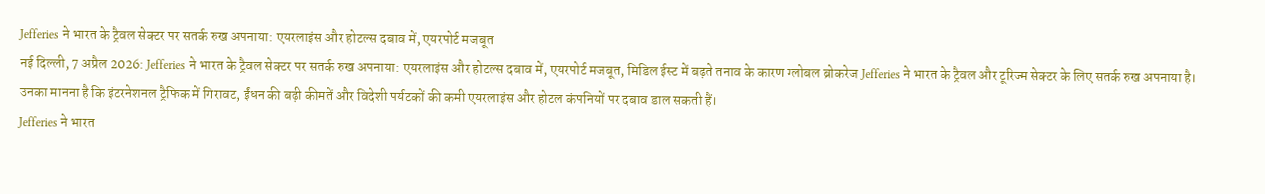Jefferies ने भारत के ट्रैवल सेक्टर पर सतर्क रुख अपनाया: एयरलाइंस और होटल्स दबाव में, एयरपोर्ट मजबूत
नई दिल्ली, 7 अप्रैल 2026: Jefferies ने भारत के ट्रैवल सेक्टर पर सतर्क रुख अपनाया: एयरलाइंस और होटल्स दबाव में, एयरपोर्ट मजबूत, मिडिल ईस्ट में बढ़ते तनाव के कारण ग्लोबल ब्रोकरेज Jefferies ने भारत के ट्रैवल और टूरिज्म सेक्टर के लिए सतर्क रुख अपनाया है। उनका मानना है कि इंटरनेशनल ट्रैफिक में गिरावट, ईंधन की बढ़ी कीमतें और विदेशी पर्यटकों की कमी एयरलाइंस और होटल कंपनियों पर दबाव डाल सकती हैं।
Jefferies ने भारत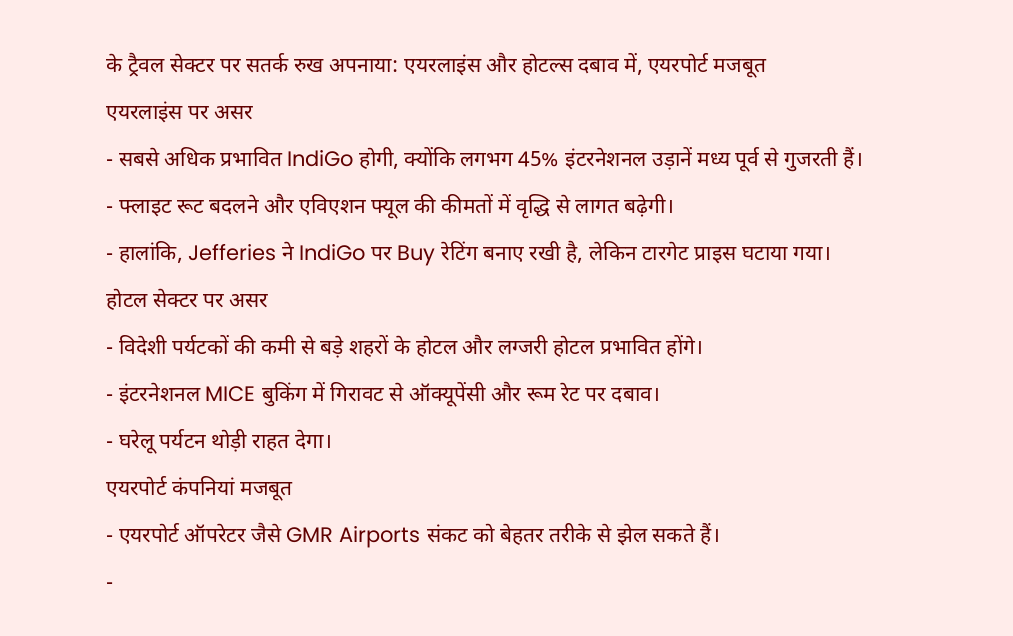के ट्रैवल सेक्टर पर सतर्क रुख अपनाया: एयरलाइंस और होटल्स दबाव में, एयरपोर्ट मजबूत
एयरलाइंस पर असर
- सबसे अधिक प्रभावित IndiGo होगी, क्योंकि लगभग 45% इंटरनेशनल उड़ानें मध्य पूर्व से गुजरती हैं।
- फ्लाइट रूट बदलने और एविएशन फ्यूल की कीमतों में वृद्धि से लागत बढ़ेगी।
- हालांकि, Jefferies ने IndiGo पर Buy रेटिंग बनाए रखी है, लेकिन टारगेट प्राइस घटाया गया।
होटल सेक्टर पर असर
- विदेशी पर्यटकों की कमी से बड़े शहरों के होटल और लग्जरी होटल प्रभावित होंगे।
- इंटरनेशनल MICE बुकिंग में गिरावट से ऑक्यूपेंसी और रूम रेट पर दबाव।
- घरेलू पर्यटन थोड़ी राहत देगा।
एयरपोर्ट कंपनियां मजबूत
- एयरपोर्ट ऑपरेटर जैसे GMR Airports संकट को बेहतर तरीके से झेल सकते हैं।
-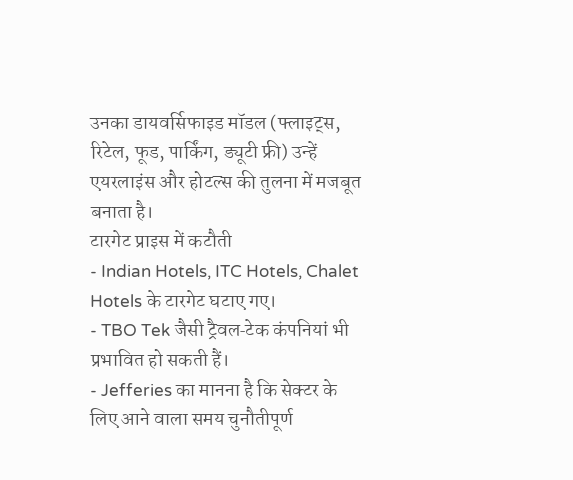उनका डायवर्सिफाइड मॉडल (फ्लाइट्स, रिटेल, फूड, पार्किंग, ड्यूटी फ्री) उन्हें एयरलाइंस और होटल्स की तुलना में मजबूत बनाता है।
टारगेट प्राइस में कटौती
- Indian Hotels, ITC Hotels, Chalet Hotels के टारगेट घटाए गए।
- TBO Tek जैसी ट्रैवल‑टेक कंपनियां भी प्रभावित हो सकती हैं।
- Jefferies का मानना है कि सेक्टर के लिए आने वाला समय चुनौतीपूर्ण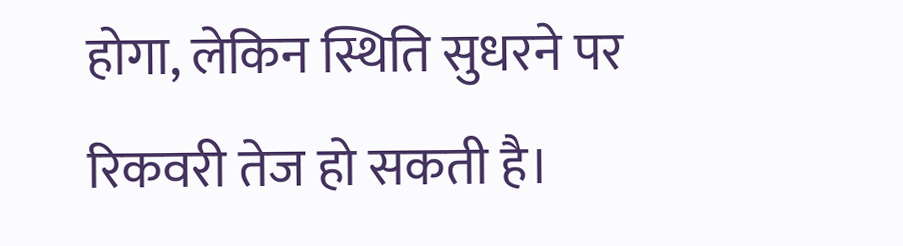होगा, लेकिन स्थिति सुधरने पर रिकवरी तेज हो सकती है।